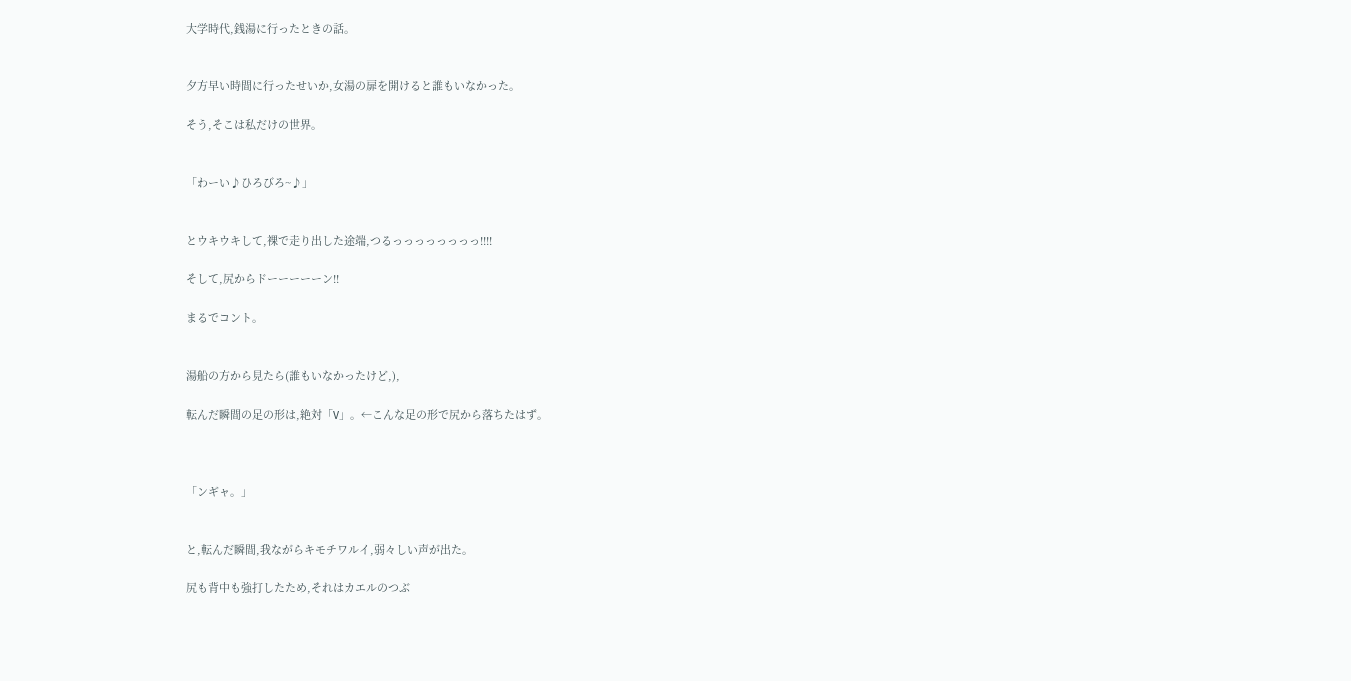大学時代,銭湯に行ったときの話。


夕方早い時間に行ったせいか,女湯の扉を開けると誰もいなかった。

そう,そこは私だけの世界。


「わーい♪ひろびろ~♪」


とウキウキして,裸で走り出した途端,つるっっっっっっっっ!!!!

そして,尻からドーーーーーン!!

まるでコント。


湯船の方から見たら(誰もいなかったけど,),

転んだ瞬間の足の形は,絶対「V」。←こんな足の形で尻から落ちたはず。



「ンギャ。」


と,転んだ瞬間,我ながらキモチワルイ,弱々しい声が出た。

尻も背中も強打したため,それはカエルのつぶ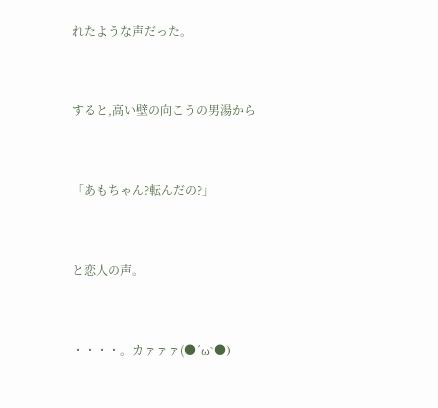れたような声だった。


すると,高い壁の向こうの男湯から


「あもちゃん?転んだの?」


と恋人の声。


・・・・。カァァァ(●´ω`●)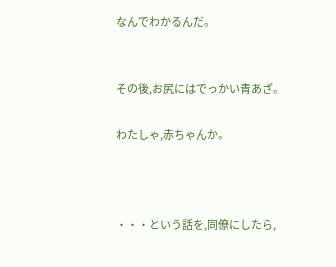なんでわかるんだ。


その後,お尻にはでっかい青あざ。

わたしゃ,赤ちゃんか。



・・・という話を,同僚にしたら,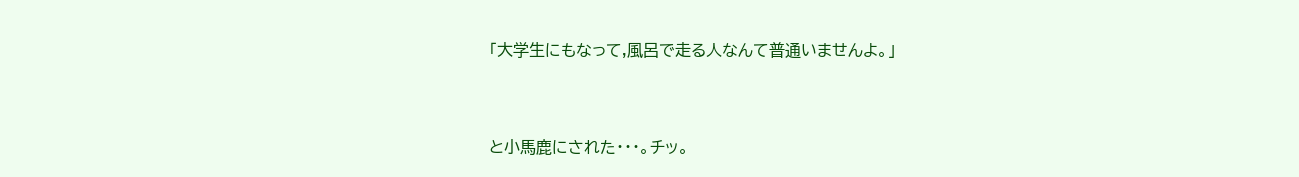「大学生にもなって,風呂で走る人なんて普通いませんよ。」


と小馬鹿にされた・・・。チッ。